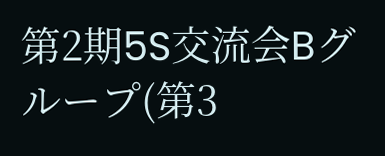第2期5S交流会Bグループ(第3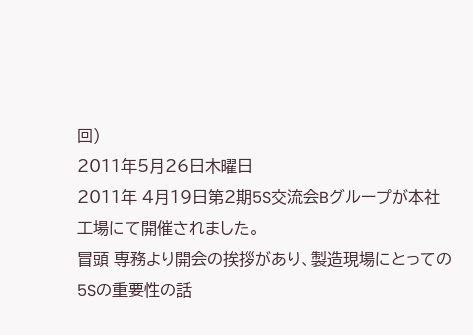回)
2011年5月26日木曜日
2011年 4月19日第2期5S交流会Bグループが本社工場にて開催されました。
冒頭 専務より開会の挨拶があり、製造現場にとっての5Sの重要性の話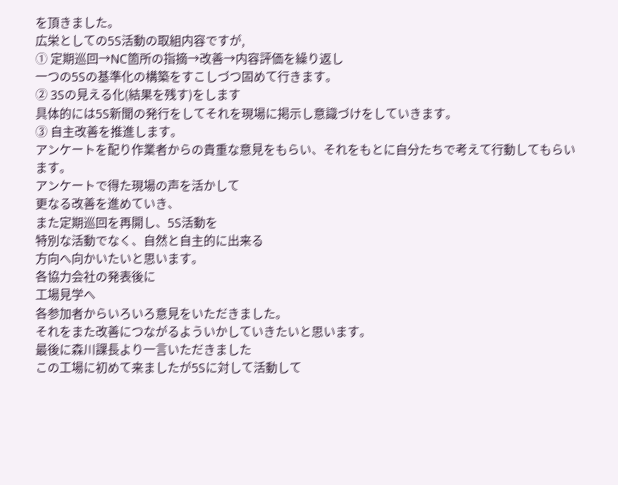を頂きました。
広栄としての5S活動の取組内容ですが,
① 定期巡回→NC箇所の指摘→改善→内容評価を繰り返し
一つの5Sの基準化の構築をすこしづつ固めて行きます。
② 3Sの見える化(結果を残す)をします
具体的には5S新聞の発行をしてそれを現場に掲示し意識づけをしていきます。
③ 自主改善を推進します。
アンケートを配り作業者からの貴重な意見をもらい、それをもとに自分たちで考えて行動してもらいます。
アンケートで得た現場の声を活かして
更なる改善を進めていき、
また定期巡回を再開し、5S活動を
特別な活動でなく、自然と自主的に出来る
方向へ向かいたいと思います。
各協力会社の発表後に
工場見学へ
各参加者からいろいろ意見をいただきました。
それをまた改善につながるよういかしていきたいと思います。
最後に森川課長より一言いただきました
この工場に初めて来ましたが5Sに対して活動して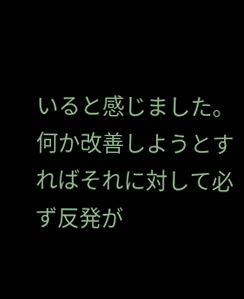いると感じました。
何か改善しようとすればそれに対して必ず反発が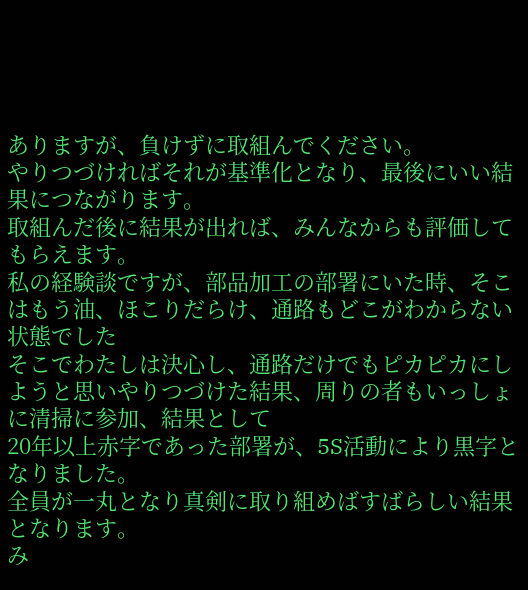ありますが、負けずに取組んでください。
やりつづければそれが基準化となり、最後にいい結果につながります。
取組んだ後に結果が出れば、みんなからも評価してもらえます。
私の経験談ですが、部品加工の部署にいた時、そこはもう油、ほこりだらけ、通路もどこがわからない状態でした
そこでわたしは決心し、通路だけでもピカピカにしようと思いやりつづけた結果、周りの者もいっしょに清掃に参加、結果として
20年以上赤字であった部署が、5S活動により黒字となりました。
全員が一丸となり真剣に取り組めばすばらしい結果となります。
み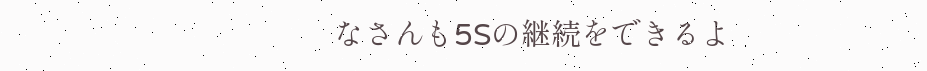なさんも5Sの継続をできるよ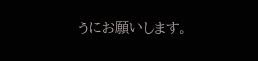うにお願いします。